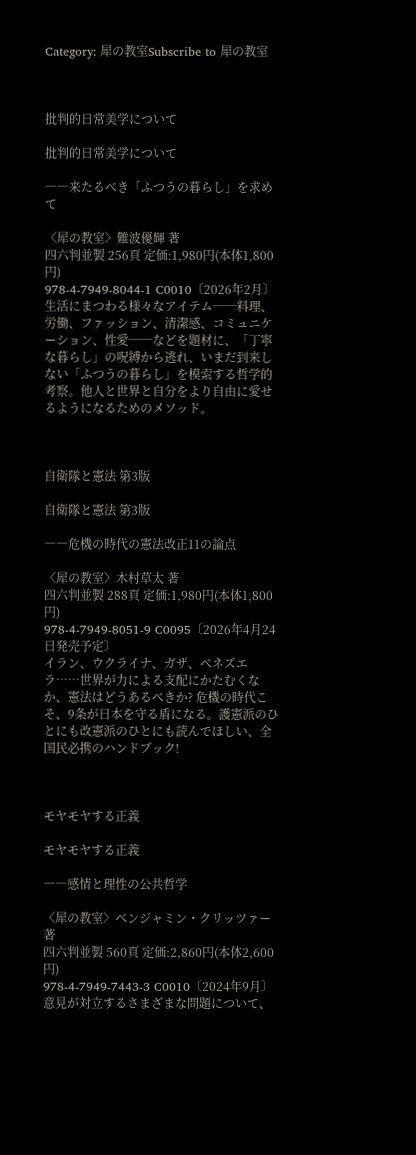Category: 犀の教室Subscribe to 犀の教室



批判的日常美学について

批判的日常美学について

――来たるべき「ふつうの暮らし」を求めて

〈犀の教室〉難波優輝 著
四六判並製 256頁 定価:1,980円(本体1,800円)
978-4-7949-8044-1 C0010〔2026年2月〕
生活にまつわる様々なアイテム──料理、労働、ファッション、清潔感、コミュニケーション、性愛──などを題材に、「丁寧な暮らし」の呪縛から逃れ、いまだ到来しない「ふつうの暮らし」を模索する哲学的考察。他人と世界と自分をより自由に愛せるようになるためのメソッド。



自衛隊と憲法 第3版

自衛隊と憲法 第3版

――危機の時代の憲法改正11の論点

〈犀の教室〉木村草太 著
四六判並製 288頁 定価:1,980円(本体1,800円)
978-4-7949-8051-9 C0095〔2026年4月24日発売予定〕
イラン、ウクライナ、ガザ、ベネズエラ……世界が力による支配にかたむくなか、憲法はどうあるべきか? 危機の時代こそ、9条が日本を守る盾になる。護憲派のひとにも改憲派のひとにも読んでほしい、全国民必携のハンドブック!



モヤモヤする正義

モヤモヤする正義

――感情と理性の公共哲学

〈犀の教室〉ベンジャミン・クリッツァー 著
四六判並製 560頁 定価:2,860円(本体2,600円)
978-4-7949-7443-3 C0010〔2024年9月〕
意見が対立するさまざまな問題について、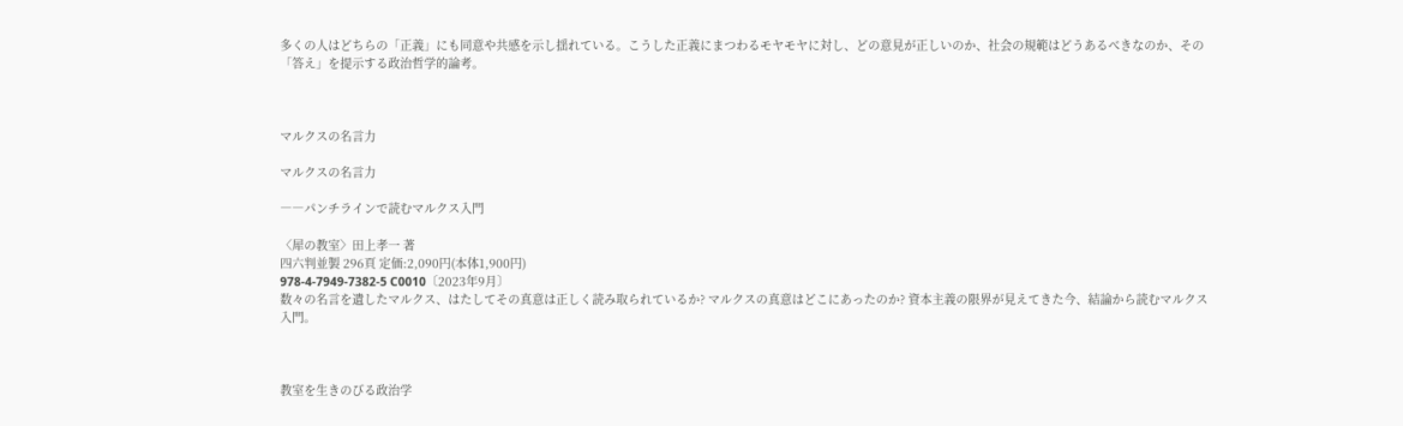多くの人はどちらの「正義」にも同意や共感を示し揺れている。こうした正義にまつわるモヤモヤに対し、どの意見が正しいのか、社会の規範はどうあるべきなのか、その「答え」を提示する政治哲学的論考。



マルクスの名言力

マルクスの名言力

――パンチラインで読むマルクス入門

〈犀の教室〉田上孝一 著
四六判並製 296頁 定価:2,090円(本体1,900円)
978-4-7949-7382-5 C0010〔2023年9月〕
数々の名言を遺したマルクス、はたしてその真意は正しく読み取られているか? マルクスの真意はどこにあったのか? 資本主義の限界が見えてきた今、結論から読むマルクス入門。



教室を生きのびる政治学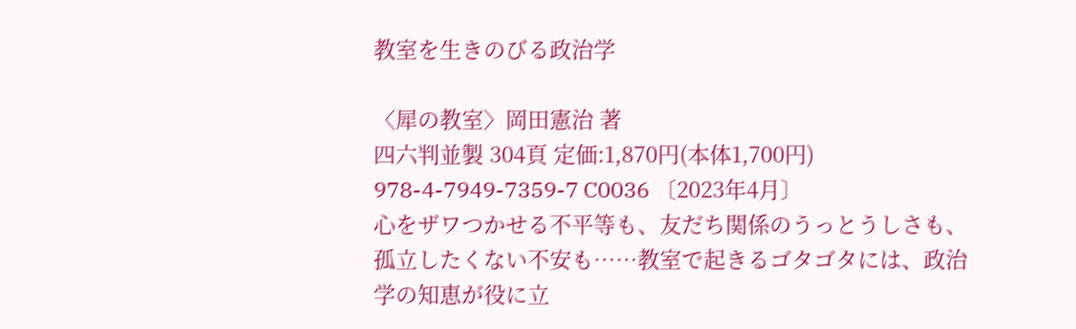教室を生きのびる政治学

〈犀の教室〉岡田憲治 著
四六判並製 304頁 定価:1,870円(本体1,700円)
978-4-7949-7359-7 C0036 〔2023年4月〕
心をザワつかせる不平等も、友だち関係のうっとうしさも、孤立したくない不安も……教室で起きるゴタゴタには、政治学の知恵が役に立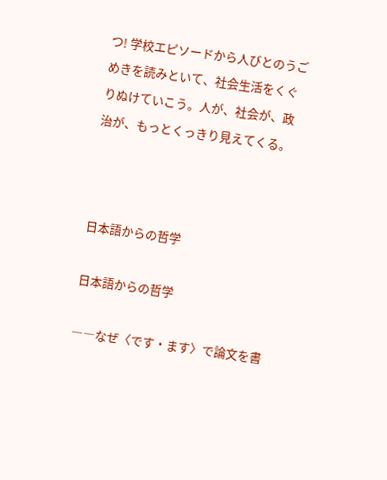つ! 学校エピソードから人びとのうごめきを読みといて、社会生活をくぐりぬけていこう。人が、社会が、政治が、もっとくっきり見えてくる。



日本語からの哲学

日本語からの哲学

――なぜ〈です・ます〉で論文を書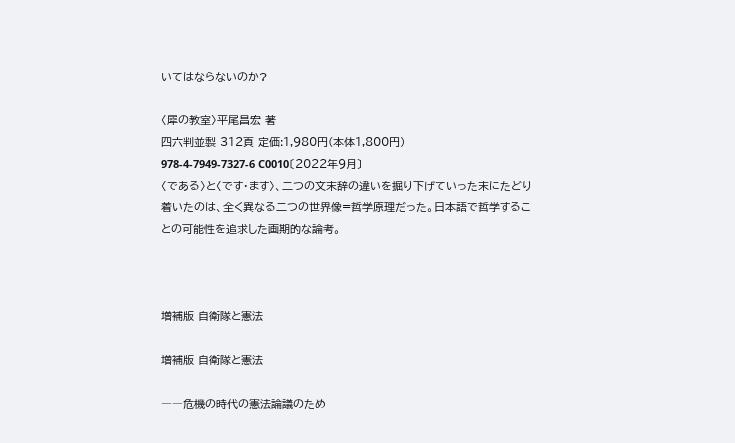いてはならないのか?

〈犀の教室〉平尾昌宏 著
四六判並製 312頁 定価:1,980円(本体1,800円)
978-4-7949-7327-6 C0010〔2022年9月〕
〈である〉と〈です・ます〉、二つの文末辞の違いを掘り下げていった末にたどり着いたのは、全く異なる二つの世界像=哲学原理だった。日本語で哲学することの可能性を追求した画期的な論考。



増補版 自衛隊と憲法

増補版 自衛隊と憲法

――危機の時代の憲法論議のため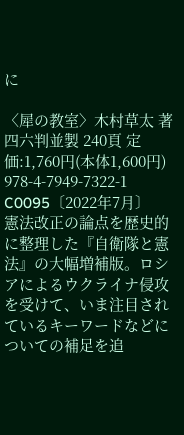に

〈犀の教室〉木村草太 著
四六判並製 240頁 定価:1,760円(本体1,600円)
978-4-7949-7322-1 C0095〔2022年7月〕
憲法改正の論点を歴史的に整理した『自衛隊と憲法』の大幅増補版。ロシアによるウクライナ侵攻を受けて、いま注目されているキーワードなどについての補足を追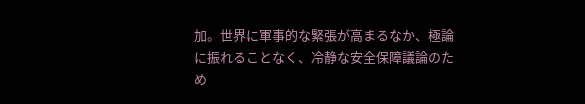加。世界に軍事的な緊張が高まるなか、極論に振れることなく、冷静な安全保障議論のため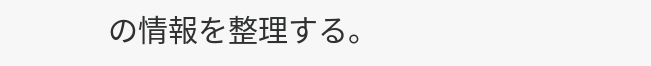の情報を整理する。